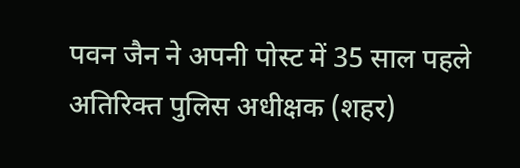पवन जैन ने अपनी पोस्ट में 35 साल पहले अतिरिक्त पुलिस अधीक्षक (शहर)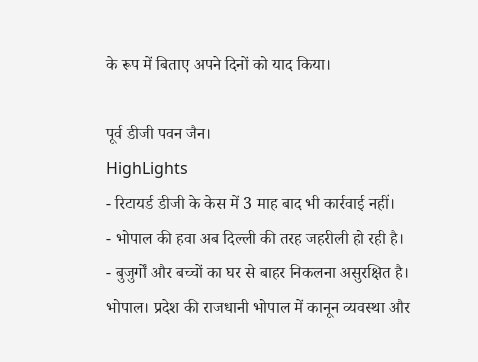के रूप में बिताए अपने दिनों को याद किया।

पूर्व डीजी पवन जैन।
HighLights
- रिटायर्ड डीजी के केस में 3 माह बाद भी कार्रवाई नहीं।
- भोपाल की हवा अब दिल्ली की तरह जहरीली हो रही है।
- बुजुर्गों और बच्चों का घर से बाहर निकलना असुरक्षित है।
भोपाल। प्रदेश की राजधानी भोपाल में कानून व्यवस्था और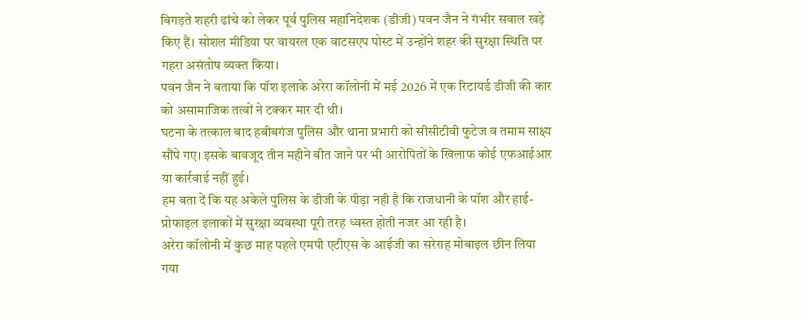बिगड़ते शहरी ढांचे को लेकर पूर्व पुलिस महानिदेशक (डीजी) पवन जैन ने गंभीर सवाल खड़े किए हैं। सोशल मीडिया पर वायरल एक वाटसएप पोस्ट में उन्होंने शहर की सुरक्षा स्थिति पर गहरा असंतोष व्यक्त किया।
पवन जैन ने बताया कि पॉश इलाके अरेरा कॉलोनी में मई 2026 में एक रिटायर्ड डीजी की कार को असामाजिक तत्वों ने टक्कर मार दी थी।
घटना के तत्काल बाद हबीबगंज पुलिस और थाना प्रभारी को सीसीटीवी फुटेज व तमाम साक्ष्य सौंपे गए। इसके बावजूद तीन महीने बीत जाने पर भी आरोपितों के खिलाफ कोई एफआईआर या कार्रवाई नहीं हुई।
हम बता दें कि यह अकेले पुलिस के डीजी के पीड़ा नही है कि राजधानी के पॉश और हाई-प्रोफाइल इलाकों में सुरक्षा व्यवस्था पूरी तरह ध्वस्त होती नजर आ रही है।
अरेरा कॉलोनी में कुछ माह पहले एमपी एटीएस के आईजी का सरेराह मोबाइल छीन लिया गया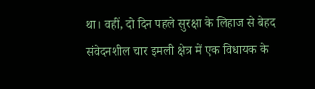था। वहीं, दो दिन पहले सुरक्षा के लिहाज से बेहद संवेदनशील चार इमली क्षेत्र में एक विधायक के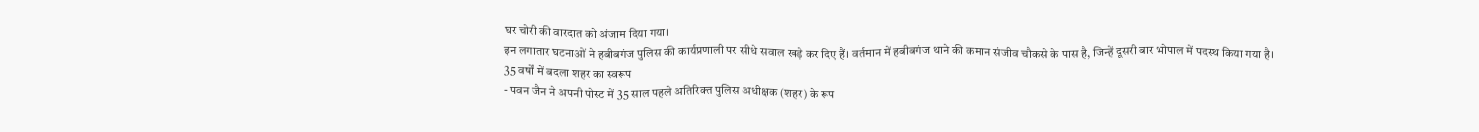घर चोरी की वारदात को अंजाम दिया गया।
इन लगातार घटनाओं ने हबीबगंज पुलिस की कार्यप्रणाली पर सीधे सवाल खड़े कर दिए हैं। वर्तमान में हबीबगंज थाने की कमान संजीव चौकसे के पास है, जिन्हें दूसरी बार भोपाल में पदस्थ किया गया है।
35 वर्षों में बदला शहर का स्वरूप
- पवन जैन ने अपनी पोस्ट में 35 साल पहले अतिरिक्त पुलिस अधीक्षक (शहर) के रूप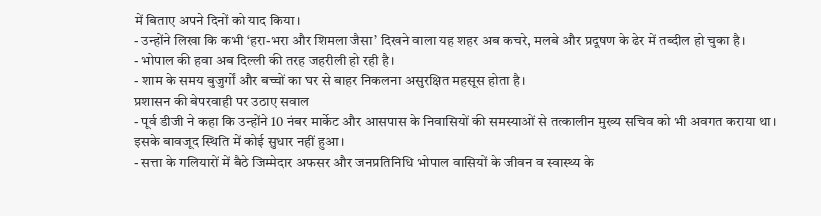में बिताए अपने दिनों को याद किया।
- उन्होंने लिखा कि कभी ‘हरा-भरा और शिमला जैसा’ दिखने वाला यह शहर अब कचरे, मलबे और प्रदूषण के ढेर में तब्दील हो चुका है।
- भोपाल की हवा अब दिल्ली की तरह जहरीली हो रही है।
- शाम के समय बुजुर्गों और बच्चों का घर से बाहर निकलना असुरक्षित महसूस होता है।
प्रशासन की बेपरवाही पर उठाए सवाल
- पूर्व डीजी ने कहा कि उन्होंने 10 नंबर मार्केट और आसपास के निवासियों की समस्याओं से तत्कालीन मुख्य सचिव को भी अवगत कराया था। इसके बावजूद स्थिति में कोई सुधार नहीं हुआ।
- सत्ता के गलियारों में बैठे जिम्मेदार अफसर और जनप्रतिनिधि भोपाल वासियों के जीवन व स्वास्थ्य के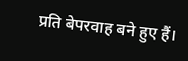प्रति बेपरवाह बने हुए हैं।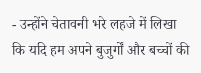- उन्होंने चेतावनी भरे लहजे में लिखा कि यदि हम अपने बुजुर्गों और बच्चों की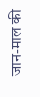जान-माल की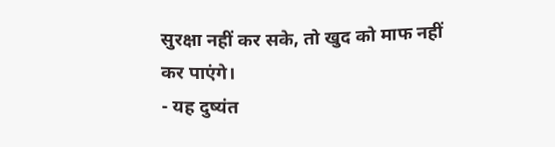सुरक्षा नहीं कर सके, तो खुद को माफ नहीं कर पाएंगे।
- यह दुष्यंत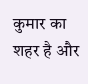कुमार का शहर है और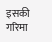इसकी गरिमा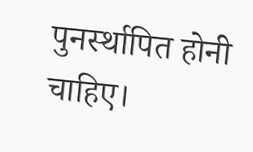पुनर्स्थापित होनी चाहिए।